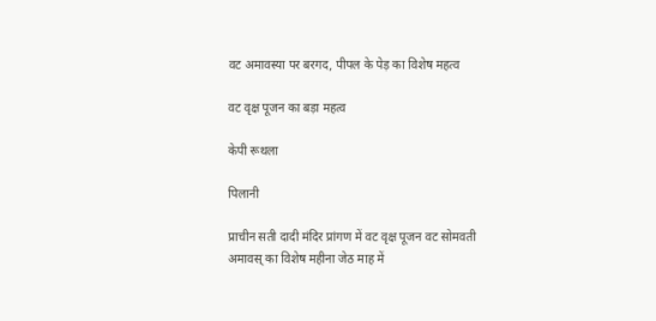वट अमावस्या पर बरगद, पीपल के पेड़ का विशेष महत्व

वट वृक्ष पूजन का बड़ा महत्व

केपी रूथला

पिलानी

प्राचीन सती दादी मंदिर प्रांगण में वट वृक्ष पूजन वट सोमवती अमावस् का विशेष महीना जेठ माह में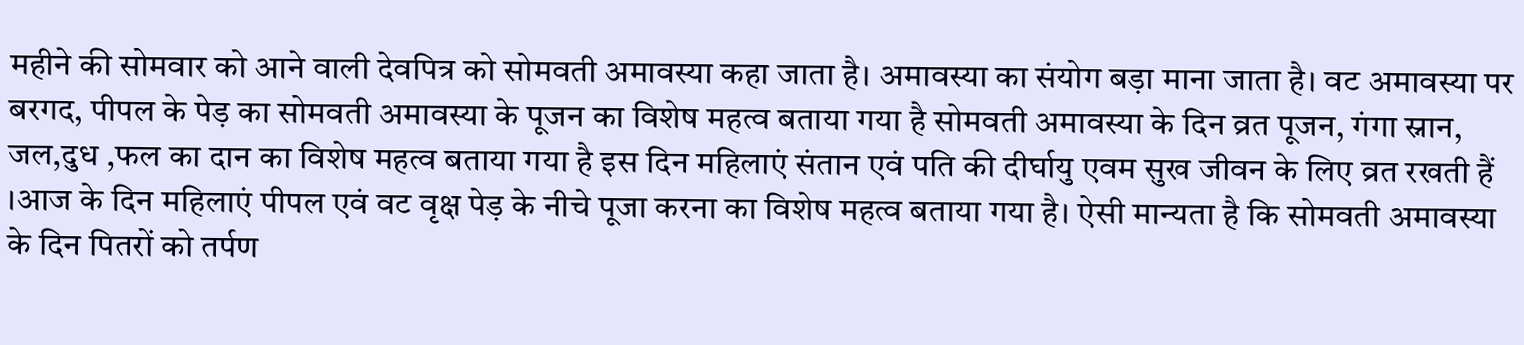महीने की सोमवार को आने वाली देवपित्र को सोमवती अमावस्या कहा जाता है। अमावस्या का संयोग बड़ा माना जाता है। वट अमावस्या पर बरगद, पीपल के पेड़ का सोमवती अमावस्या के पूजन का विशेष महत्व बताया गया है सोमवती अमावस्या के दिन व्रत पूजन, गंगा स्नान, जल,दुध ,फल का दान का विशेष महत्व बताया गया है इस दिन महिलाएं संतान एवं पति की दीर्घायु एवम सुख जीवन के लिए व्रत रखती हैं ।आज के दिन महिलाएं पीपल एवं वट वृक्ष पेड़ के नीचे पूजा करना का विशेष महत्व बताया गया है। ऐसी मान्यता है कि सोमवती अमावस्या के दिन पितरों को तर्पण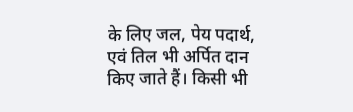के लिए जल, पेय पदार्थ, एवं तिल भी अर्पित दान किए जाते हैं। किसी भी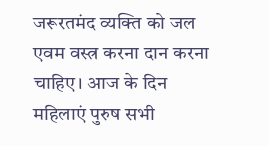जरूरतमंद व्यक्ति को जल एवम वस्त्र करना दान करना चाहिए। आज के दिन महिलाएं पुरुष सभी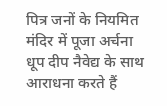पित्र जनों के नियमित मंदिर में पूजा अर्चना धूप दीप नैवेद्य के साथ आराधना करते हैं